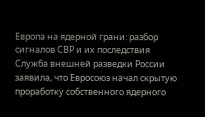Европа на ядерной грани: разбор сигналов СВР и их последствия
Служба внешней разведки России заявила, что Евросоюз начал скрытую проработку собственного ядерного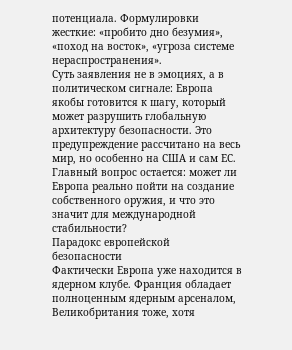потенциала. Формулировки жесткие: «пробито дно безумия», «поход на восток», «угроза системе нераспространения».
Суть заявления не в эмоциях, а в политическом сигнале: Европа якобы готовится к шагу, который может разрушить глобальную архитектуру безопасности. Это предупреждение рассчитано на весь мир, но особенно на США и сам ЕС.
Главный вопрос остается: может ли Европа реально пойти на создание собственного оружия, и что это значит для международной стабильности?
Парадокс европейской безопасности
Фактически Европа уже находится в ядерном клубе. Франция обладает полноценным ядерным арсеналом, Великобритания тоже, хотя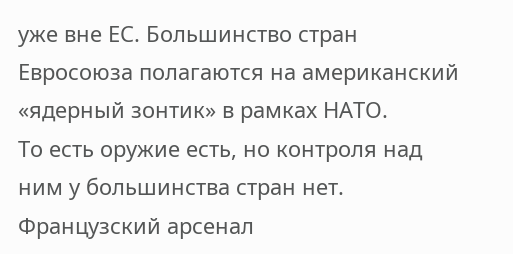уже вне ЕС. Большинство стран Евросоюза полагаются на американский «ядерный зонтик» в рамках НАТО.
То есть оружие есть, но контроля над ним у большинства стран нет. Французский арсенал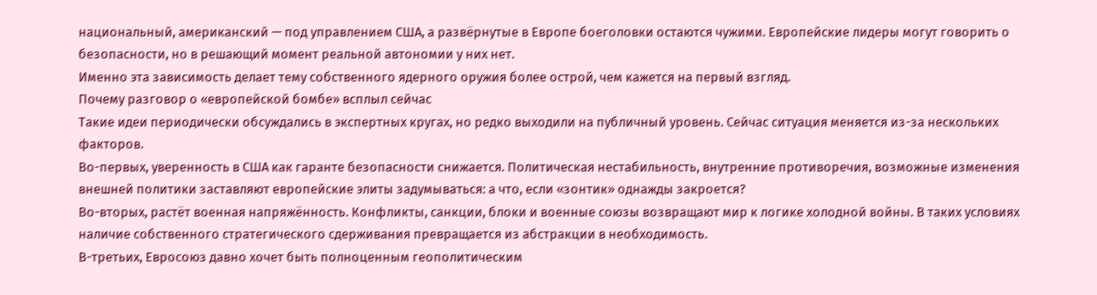национальный, американский — под управлением США, а развёрнутые в Европе боеголовки остаются чужими. Европейские лидеры могут говорить о безопасности, но в решающий момент реальной автономии у них нет.
Именно эта зависимость делает тему собственного ядерного оружия более острой, чем кажется на первый взгляд.
Почему разговор о «европейской бомбе» всплыл сейчас
Такие идеи периодически обсуждались в экспертных кругах, но редко выходили на публичный уровень. Сейчас ситуация меняется из-за нескольких факторов.
Во-первых, уверенность в США как гаранте безопасности снижается. Политическая нестабильность, внутренние противоречия, возможные изменения внешней политики заставляют европейские элиты задумываться: а что, если «зонтик» однажды закроется?
Во-вторых, растёт военная напряжённость. Конфликты, санкции, блоки и военные союзы возвращают мир к логике холодной войны. В таких условиях наличие собственного стратегического сдерживания превращается из абстракции в необходимость.
В-третьих, Евросоюз давно хочет быть полноценным геополитическим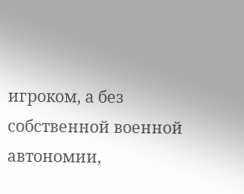игроком, а без собственной военной автономии,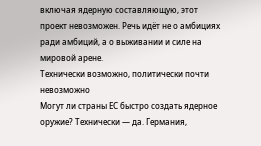включая ядерную составляющую, этот проект невозможен. Речь идёт не о амбициях ради амбиций, а о выживании и силе на мировой арене.
Технически возможно, политически почти невозможно
Могут ли страны ЕС быстро создать ядерное оружие? Технически — да. Германия,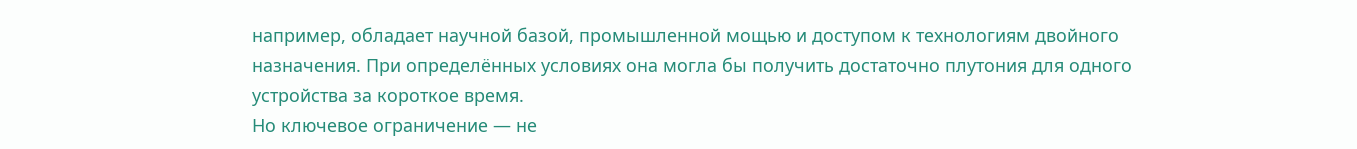например, обладает научной базой, промышленной мощью и доступом к технологиям двойного назначения. При определённых условиях она могла бы получить достаточно плутония для одного устройства за короткое время.
Но ключевое ограничение — не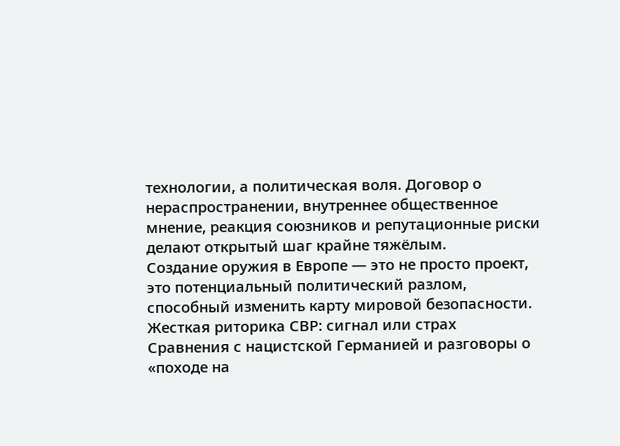технологии, а политическая воля. Договор о нераспространении, внутреннее общественное мнение, реакция союзников и репутационные риски делают открытый шаг крайне тяжёлым.
Создание оружия в Европе — это не просто проект, это потенциальный политический разлом, способный изменить карту мировой безопасности.
Жесткая риторика СВР: сигнал или страх
Сравнения с нацистской Германией и разговоры о «походе на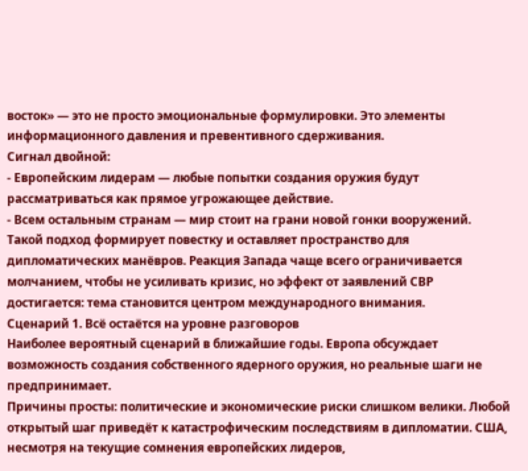восток» — это не просто эмоциональные формулировки. Это элементы информационного давления и превентивного сдерживания.
Сигнал двойной:
- Европейским лидерам — любые попытки создания оружия будут рассматриваться как прямое угрожающее действие.
- Всем остальным странам — мир стоит на грани новой гонки вооружений.
Такой подход формирует повестку и оставляет пространство для дипломатических манёвров. Реакция Запада чаще всего ограничивается молчанием, чтобы не усиливать кризис, но эффект от заявлений СВР достигается: тема становится центром международного внимания.
Сценарий 1. Всё остаётся на уровне разговоров
Наиболее вероятный сценарий в ближайшие годы. Европа обсуждает возможность создания собственного ядерного оружия, но реальные шаги не предпринимает.
Причины просты: политические и экономические риски слишком велики. Любой открытый шаг приведёт к катастрофическим последствиям в дипломатии. США, несмотря на текущие сомнения европейских лидеров,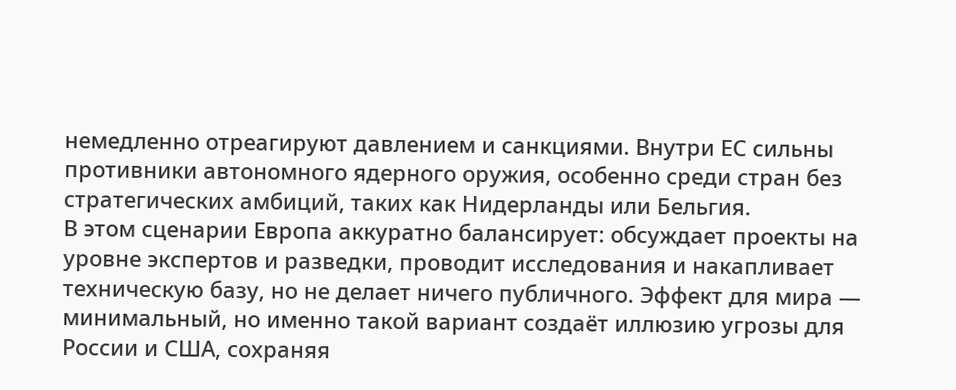немедленно отреагируют давлением и санкциями. Внутри ЕС сильны противники автономного ядерного оружия, особенно среди стран без стратегических амбиций, таких как Нидерланды или Бельгия.
В этом сценарии Европа аккуратно балансирует: обсуждает проекты на уровне экспертов и разведки, проводит исследования и накапливает техническую базу, но не делает ничего публичного. Эффект для мира — минимальный, но именно такой вариант создаёт иллюзию угрозы для России и США, сохраняя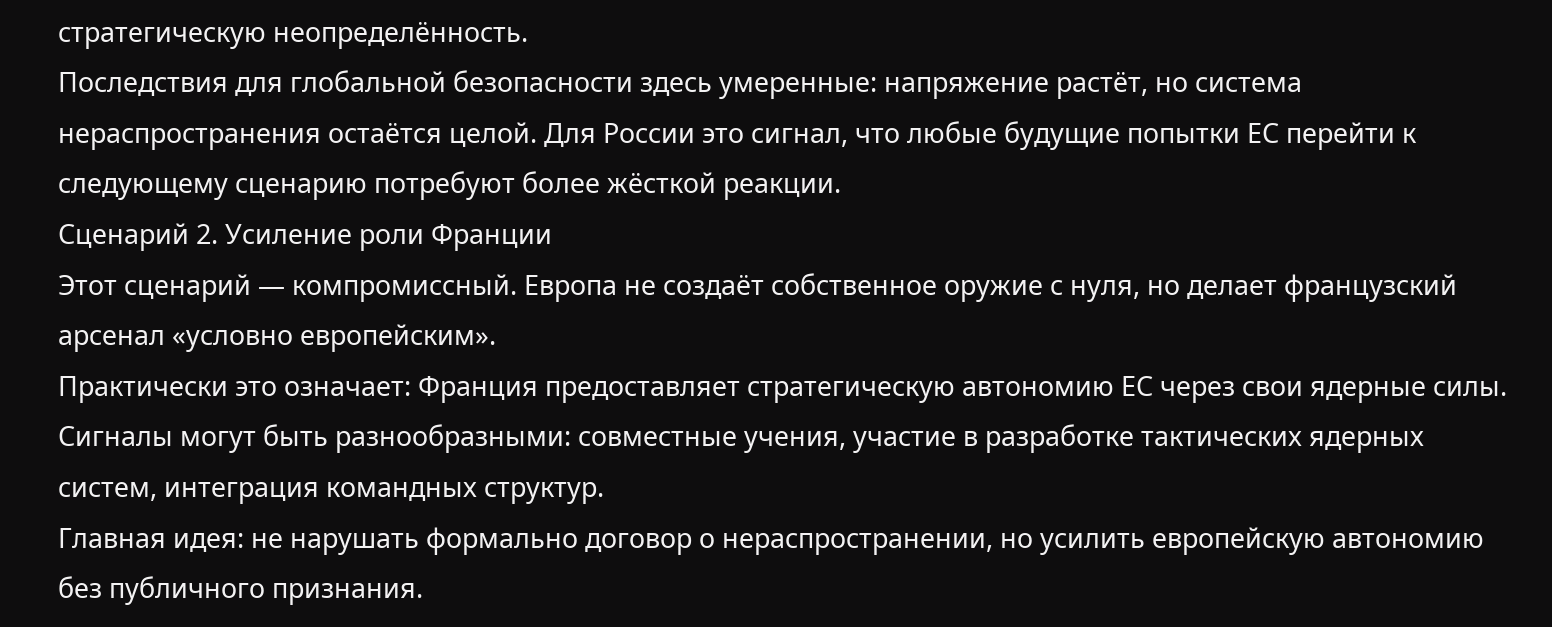стратегическую неопределённость.
Последствия для глобальной безопасности здесь умеренные: напряжение растёт, но система нераспространения остаётся целой. Для России это сигнал, что любые будущие попытки ЕС перейти к следующему сценарию потребуют более жёсткой реакции.
Сценарий 2. Усиление роли Франции
Этот сценарий — компромиссный. Европа не создаёт собственное оружие с нуля, но делает французский арсенал «условно европейским».
Практически это означает: Франция предоставляет стратегическую автономию ЕС через свои ядерные силы. Сигналы могут быть разнообразными: совместные учения, участие в разработке тактических ядерных систем, интеграция командных структур.
Главная идея: не нарушать формально договор о нераспространении, но усилить европейскую автономию без публичного признания.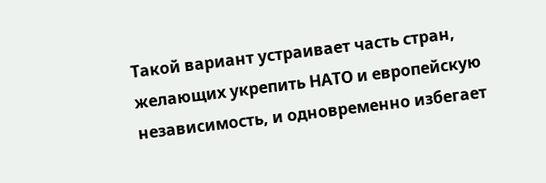Такой вариант устраивает часть стран, желающих укрепить НАТО и европейскую независимость, и одновременно избегает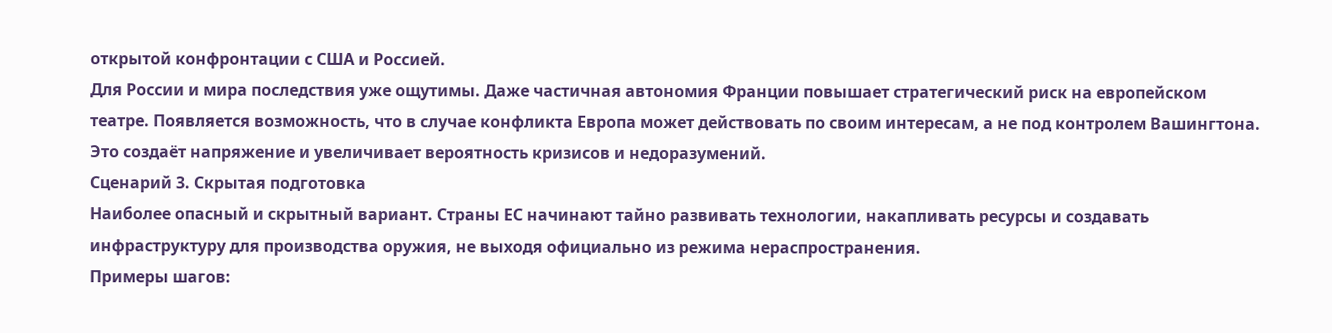открытой конфронтации с США и Россией.
Для России и мира последствия уже ощутимы. Даже частичная автономия Франции повышает стратегический риск на европейском театре. Появляется возможность, что в случае конфликта Европа может действовать по своим интересам, а не под контролем Вашингтона. Это создаёт напряжение и увеличивает вероятность кризисов и недоразумений.
Сценарий 3. Скрытая подготовка
Наиболее опасный и скрытный вариант. Страны ЕС начинают тайно развивать технологии, накапливать ресурсы и создавать инфраструктуру для производства оружия, не выходя официально из режима нераспространения.
Примеры шагов: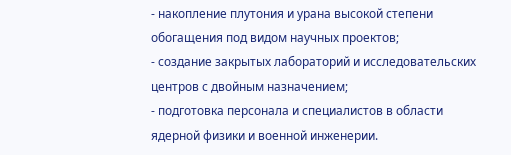- накопление плутония и урана высокой степени обогащения под видом научных проектов;
- создание закрытых лабораторий и исследовательских центров с двойным назначением;
- подготовка персонала и специалистов в области ядерной физики и военной инженерии.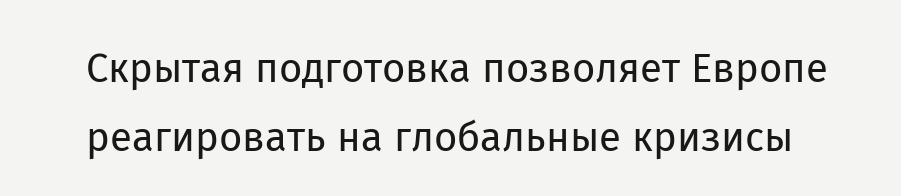Скрытая подготовка позволяет Европе реагировать на глобальные кризисы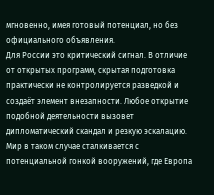мгновенно, имея готовый потенциал, но без официального объявления.
Для России это критический сигнал. В отличие от открытых программ, скрытая подготовка практически не контролируется разведкой и создаёт элемент внезапности. Любое открытие подобной деятельности вызовет дипломатический скандал и резкую эскалацию. Мир в таком случае сталкивается с потенциальной гонкой вооружений, где Европа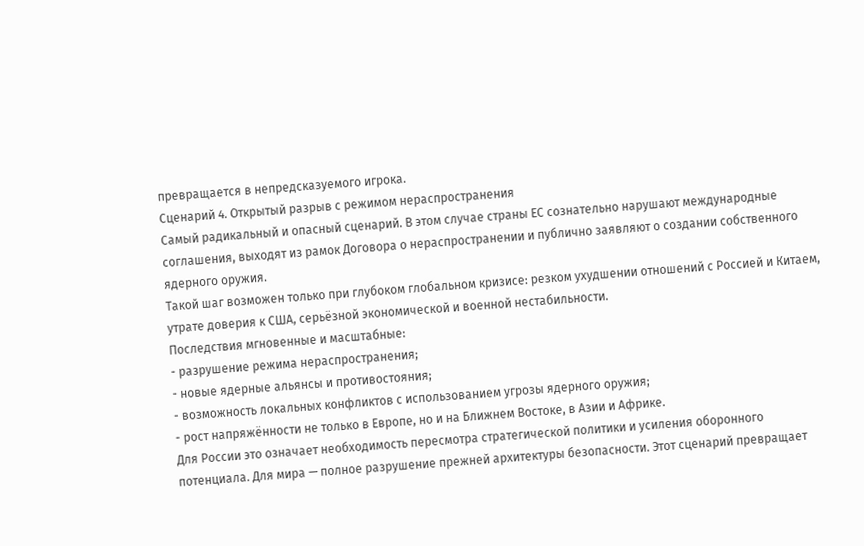превращается в непредсказуемого игрока.
Сценарий 4. Открытый разрыв с режимом нераспространения
Самый радикальный и опасный сценарий. В этом случае страны ЕС сознательно нарушают международные соглашения, выходят из рамок Договора о нераспространении и публично заявляют о создании собственного ядерного оружия.
Такой шаг возможен только при глубоком глобальном кризисе: резком ухудшении отношений с Россией и Китаем, утрате доверия к США, серьёзной экономической и военной нестабильности.
Последствия мгновенные и масштабные:
- разрушение режима нераспространения;
- новые ядерные альянсы и противостояния;
- возможность локальных конфликтов с использованием угрозы ядерного оружия;
- рост напряжённости не только в Европе, но и на Ближнем Востоке, в Азии и Африке.
Для России это означает необходимость пересмотра стратегической политики и усиления оборонного потенциала. Для мира — полное разрушение прежней архитектуры безопасности. Этот сценарий превращает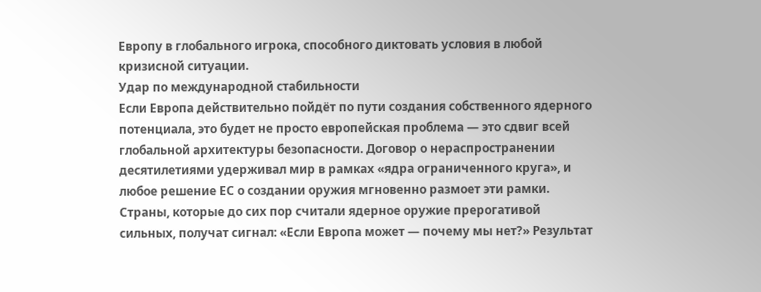Европу в глобального игрока, способного диктовать условия в любой кризисной ситуации.
Удар по международной стабильности
Если Европа действительно пойдёт по пути создания собственного ядерного потенциала, это будет не просто европейская проблема — это сдвиг всей глобальной архитектуры безопасности. Договор о нераспространении десятилетиями удерживал мир в рамках «ядра ограниченного круга», и любое решение ЕС о создании оружия мгновенно размоет эти рамки. Страны, которые до сих пор считали ядерное оружие прерогативой сильных, получат сигнал: «Если Европа может — почему мы нет?» Результат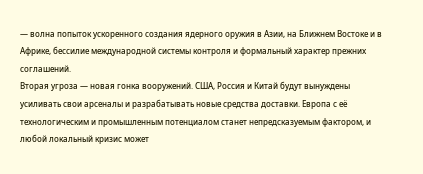— волна попыток ускоренного создания ядерного оружия в Азии, на Ближнем Востоке и в Африке, бессилие международной системы контроля и формальный характер прежних соглашений.
Вторая угроза — новая гонка вооружений. США, Россия и Китай будут вынуждены усиливать свои арсеналы и разрабатывать новые средства доставки. Европа с её технологическим и промышленным потенциалом станет непредсказуемым фактором, и любой локальный кризис может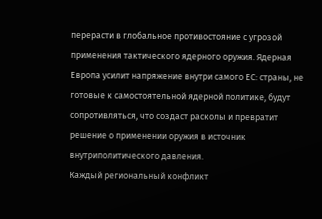перерасти в глобальное противостояние с угрозой применения тактического ядерного оружия. Ядерная Европа усилит напряжение внутри самого ЕС: страны, не готовые к самостоятельной ядерной политике, будут сопротивляться, что создаст расколы и превратит решение о применении оружия в источник внутриполитического давления.
Каждый региональный конфликт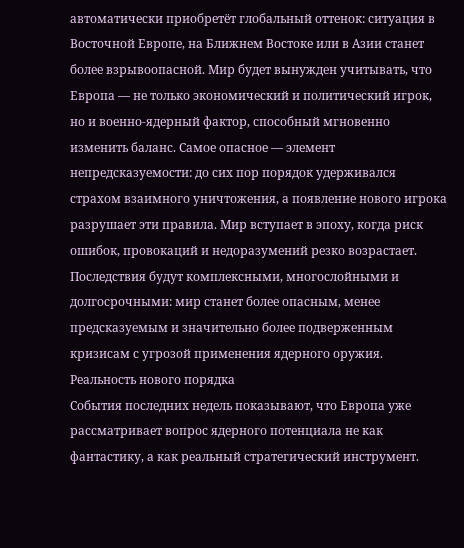автоматически приобретёт глобальный оттенок: ситуация в Восточной Европе, на Ближнем Востоке или в Азии станет более взрывоопасной. Мир будет вынужден учитывать, что Европа — не только экономический и политический игрок, но и военно-ядерный фактор, способный мгновенно изменить баланс. Самое опасное — элемент непредсказуемости: до сих пор порядок удерживался страхом взаимного уничтожения, а появление нового игрока разрушает эти правила. Мир вступает в эпоху, когда риск ошибок, провокаций и недоразумений резко возрастает. Последствия будут комплексными, многослойными и долгосрочными: мир станет более опасным, менее предсказуемым и значительно более подверженным кризисам с угрозой применения ядерного оружия.
Реальность нового порядка
События последних недель показывают, что Европа уже рассматривает вопрос ядерного потенциала не как фантастику, а как реальный стратегический инструмент.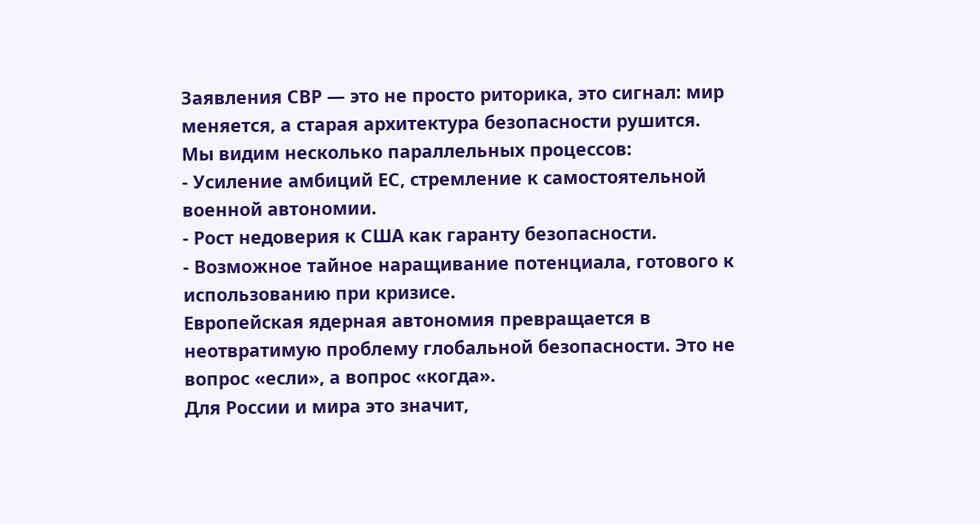Заявления СВР — это не просто риторика, это сигнал: мир меняется, а старая архитектура безопасности рушится.
Мы видим несколько параллельных процессов:
- Усиление амбиций ЕС, стремление к самостоятельной военной автономии.
- Рост недоверия к США как гаранту безопасности.
- Возможное тайное наращивание потенциала, готового к использованию при кризисе.
Европейская ядерная автономия превращается в неотвратимую проблему глобальной безопасности. Это не вопрос «если», а вопрос «когда».
Для России и мира это значит,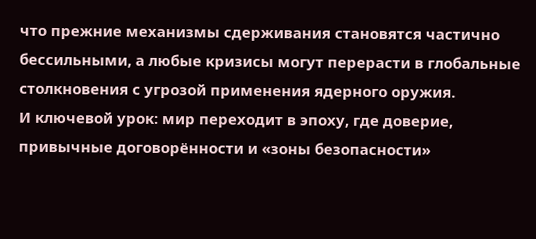что прежние механизмы сдерживания становятся частично бессильными, а любые кризисы могут перерасти в глобальные столкновения с угрозой применения ядерного оружия.
И ключевой урок: мир переходит в эпоху, где доверие, привычные договорённости и «зоны безопасности»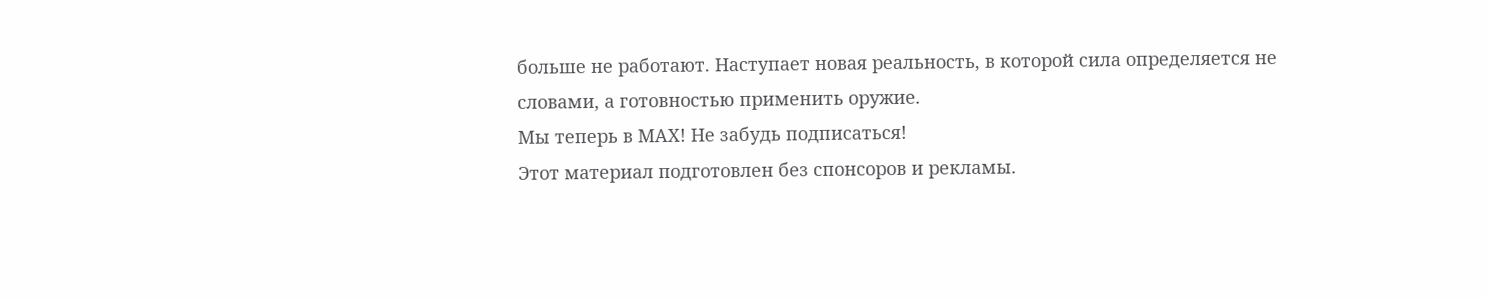больше не работают. Наступает новая реальность, в которой сила определяется не словами, а готовностью применить оружие.
Мы теперь в МАХ! Не забудь подписаться!
Этот материал подготовлен без спонсоров и рекламы.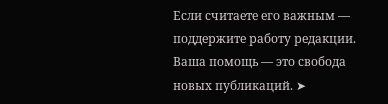Если считаете его важным — поддержите работу редакции.
Ваша помощь — это свобода новых публикаций. ➤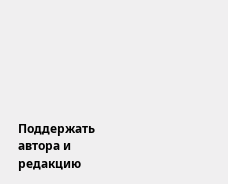Поддержать автора и редакцию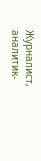Журналист, аналитик-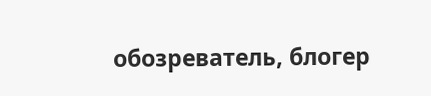обозреватель, блогер